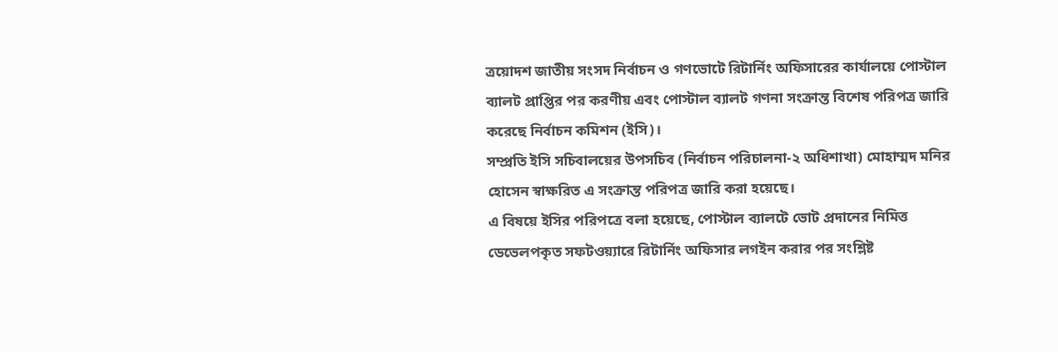ত্রয়োদশ জাতীয় সংসদ নির্বাচন ও গণভোটে রিটার্নিং অফিসারের কার্যালয়ে পোস্টাল ব্যালট প্রাপ্তির পর করণীয় এবং পোস্টাল ব্যালট গণনা সংক্রান্ত বিশেষ পরিপত্র জারি করেছে নির্বাচন কমিশন (ইসি)।
সম্প্রতি ইসি সচিবালয়ের উপসচিব (নির্বাচন পরিচালনা-২ অধিশাখা) মোহাম্মদ মনির হোসেন স্বাক্ষরিত এ সংক্রান্ত পরিপত্র জারি করা হয়েছে।
এ বিষয়ে ইসির পরিপত্রে বলা হয়েছে, পোস্টাল ব্যালটে ভোট প্রদানের নিমিত্ত ডেভেলপকৃত সফটওয়্যারে রিটার্নিং অফিসার লগইন করার পর সংশ্লিষ্ট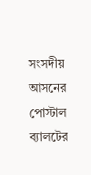সংসদীয় আসনের পোস্টাল ব্যালটের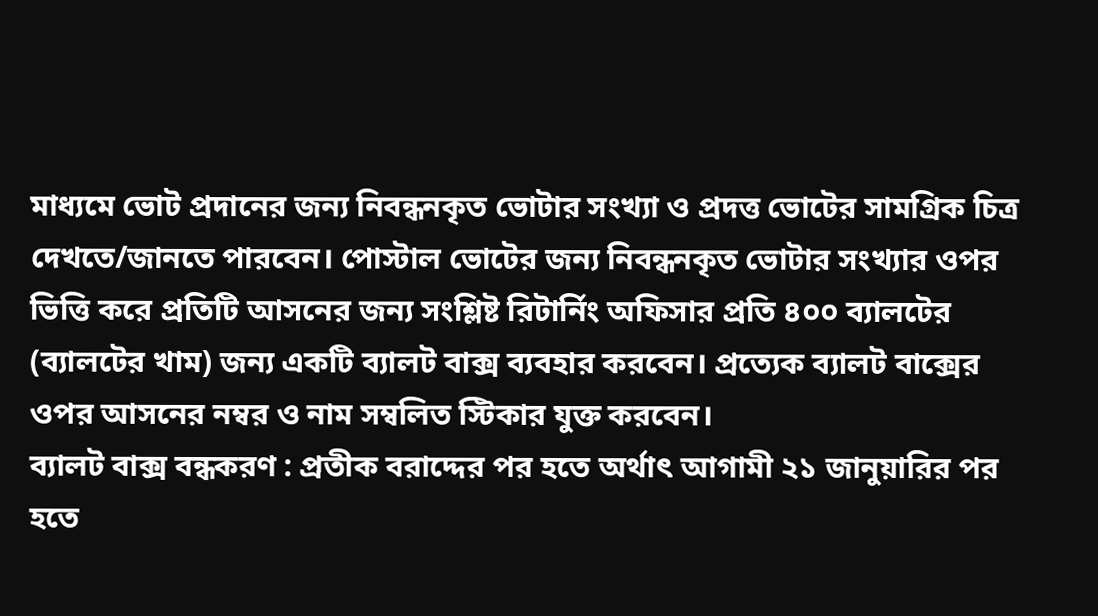মাধ্যমে ভোট প্রদানের জন্য নিবন্ধনকৃত ভোটার সংখ্যা ও প্রদত্ত ভোটের সামগ্রিক চিত্র দেখতে/জানতে পারবেন। পোস্টাল ভোটের জন্য নিবন্ধনকৃত ভোটার সংখ্যার ওপর ভিত্তি করে প্রতিটি আসনের জন্য সংশ্লিষ্ট রিটার্নিং অফিসার প্রতি ৪০০ ব্যালটের (ব্যালটের খাম) জন্য একটি ব্যালট বাক্স ব্যবহার করবেন। প্রত্যেক ব্যালট বাক্সের ওপর আসনের নম্বর ও নাম সম্বলিত স্টিকার যুক্ত করবেন।
ব্যালট বাক্স বন্ধকরণ : প্রতীক বরাদ্দের পর হতে অর্থাৎ আগামী ২১ জানুয়ারির পর হতে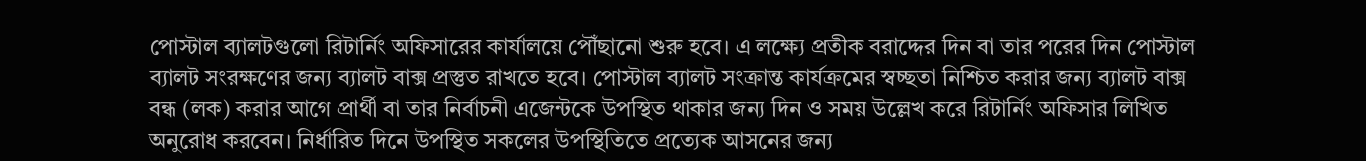পোস্টাল ব্যালটগুলো রিটার্নিং অফিসারের কার্যালয়ে পৌঁছানো শুরু হবে। এ লক্ষ্যে প্রতীক বরাদ্দের দিন বা তার পরের দিন পোস্টাল ব্যালট সংরক্ষণের জন্য ব্যালট বাক্স প্রস্তুত রাখতে হবে। পোস্টাল ব্যালট সংক্রান্ত কার্যক্রমের স্বচ্ছতা নিশ্চিত করার জন্য ব্যালট বাক্স বন্ধ (লক) করার আগে প্রার্থী বা তার নির্বাচনী এজেন্টকে উপস্থিত থাকার জন্য দিন ও সময় উল্লেখ করে রিটার্নিং অফিসার লিখিত অনুরোধ করবেন। নির্ধারিত দিনে উপস্থিত সকলের উপস্থিতিতে প্রত্যেক আসনের জন্য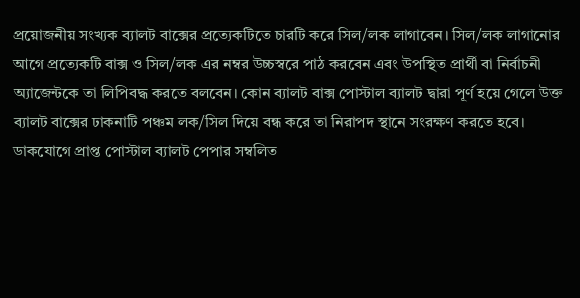প্রয়োজনীয় সংখ্যক ব্যালট বাক্সের প্রত্যেকটিতে চারটি করে সিল/লক লাগাবেন। সিল/লক লাগানোর আগে প্রত্যেকটি বাক্স ও সিল/লক এর নম্বর উচ্চস্বরে পাঠ করবেন এবং উপস্থিত প্রার্থী বা নির্বাচনী অ্যাজেন্টকে তা লিপিবদ্ধ করতে বলবেন। কোন ব্যালট বাক্স পোস্টাল ব্যালট দ্বারা পূর্ণ হয়ে গেলে উক্ত ব্যালট বাক্সের ঢাকনাটি পঞ্চম লক/সিল দিয়ে বন্ধ করে তা নিরাপদ স্থানে সংরক্ষণ করতে হবে।
ডাকযোগে প্রাপ্ত পোস্টাল ব্যালট পেপার সম্বলিত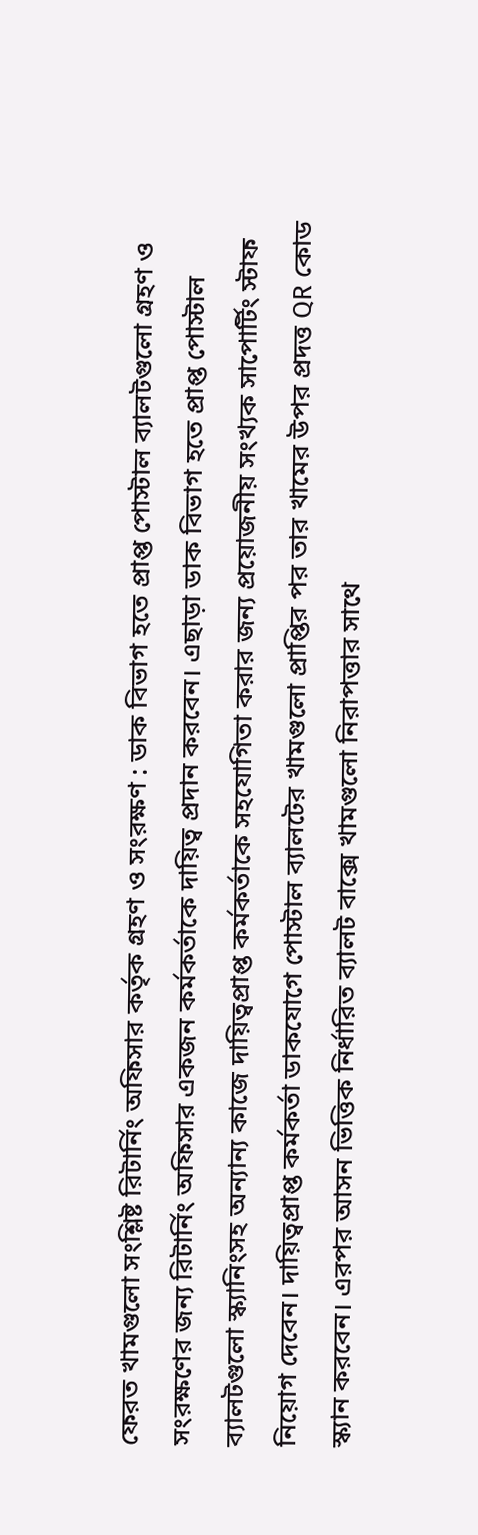ফেরত খামগুলো সংশ্লিষ্ট রিটার্নিং অফিসার কর্তৃক গ্রহণ ও সংরক্ষণ : ডাক বিভাগ হতে প্রাপ্ত পোস্টাল ব্যালটগুলো গ্রহণ ও সংরক্ষণের জন্য রিটার্নিং অফিসার একজন কর্মকর্তাকে দায়িত্ব প্রদান করবেন। এছাড়া ডাক বিভাগ হতে প্রাপ্ত পোস্টাল ব্যালটগুলো স্ক্যানিংসহ অন্যান্য কাজে দায়িত্বপ্রাপ্ত কর্মকর্তাকে সহযোগিতা করার জন্য প্রয়োজনীয় সংখ্যক সাপোর্টিং স্টাফ নিয়োগ দেবেন। দায়িত্বপ্রাপ্ত কর্মকর্তা ডাকযোগে পোস্টাল ব্যালটের খামগুলো প্রাপ্তির পর তার খামের উপর প্রদত্ত QR কোড স্ক্যান করবেন। এরপর আসন ভিত্তিক নির্ধারিত ব্যালট বাক্সে খামগুলো নিরাপত্তার সাথে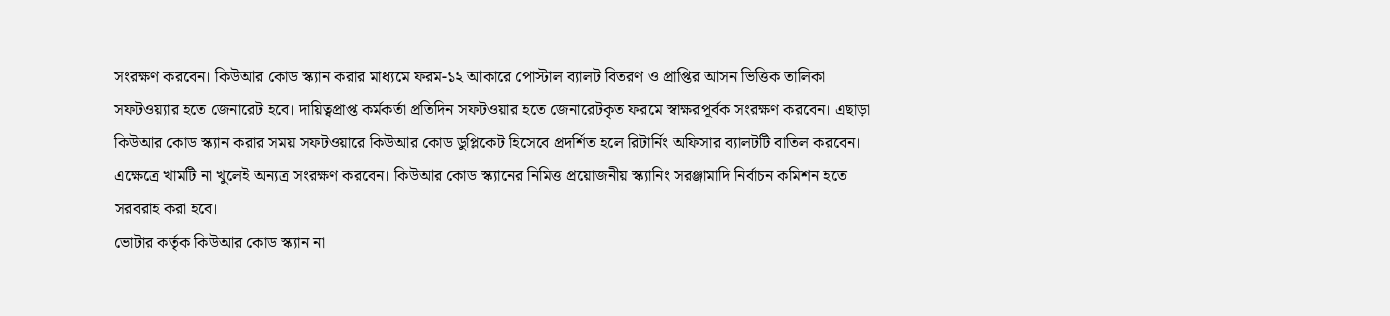সংরক্ষণ করবেন। কিউআর কোড স্ক্যান করার মাধ্যমে ফরম-১২ আকারে পোস্টাল ব্যালট বিতরণ ও প্রাপ্তির আসন ভিত্তিক তালিকা সফটওয়্যার হতে জেনারেট হবে। দায়িত্বপ্রাপ্ত কর্মকর্তা প্রতিদিন সফটওয়ার হতে জেনারেটকৃত ফরমে স্বাক্ষরপূর্বক সংরক্ষণ করবেন। এছাড়া কিউআর কোড স্ক্যান করার সময় সফটওয়ারে কিউআর কোড ডুপ্লিকেট হিসেবে প্রদর্শিত হলে রিটার্নিং অফিসার ব্যালটটি বাতিল করবেন। এক্ষেত্রে খামটি না খুলেই অন্যত্র সংরক্ষণ করবেন। কিউআর কোড স্ক্যানের নিমিত্ত প্রয়োজনীয় স্ক্যানিং সরঞ্জামাদি নির্বাচন কমিশন হতে সরবরাহ করা হবে।
ভোটার কর্তৃক কিউআর কোড স্ক্যান না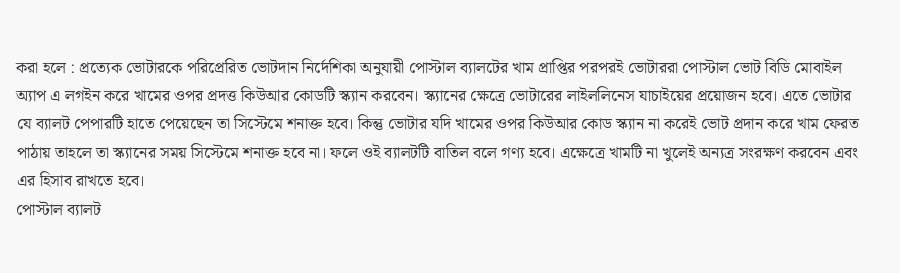করা হলে : প্রত্যেক ভোটারকে পরিপ্রেরিত ভোটদান নির্দেশিকা অনুযায়ী পোস্টাল ব্যালটের খাম প্রাপ্তির পরপরই ভোটাররা পোস্টাল ভোট বিডি মোবাইল অ্যাপ এ লগইন করে খামের ওপর প্রদত্ত কিউআর কোডটি স্ক্যান করবেন। স্ক্যানের ক্ষেত্রে ভোটারের লাইললিনেস যাচাইয়ের প্রয়োজন হবে। এতে ভোটার যে ব্যালট পেপারটি হাতে পেয়েছেন তা সিস্টেমে শনাক্ত হবে। কিন্তু ভোটার যদি খামের ওপর কিউআর কোড স্ক্যান না করেই ভোট প্রদান করে খাম ফেরত পাঠায় তাহলে তা স্ক্যানের সময় সিস্টেমে শনাক্ত হবে না। ফলে ওই ব্যালটটি বাতিল বলে গণ্য হবে। এক্ষেত্রে খামটি না খুলেই অন্যত্র সংরক্ষণ করবেন এবং এর হিসাব রাখতে হবে।
পোস্টাল ব্যালট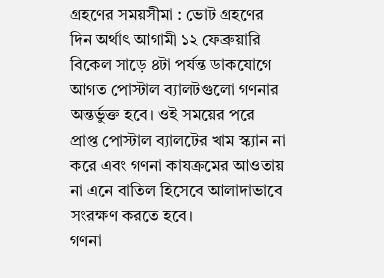গ্রহণের সময়সীমা : ভোট গ্রহণের দিন অর্থাৎ আগামী ১২ ফেব্রুয়ারি বিকেল সাড়ে ৪টা পর্যন্ত ডাকযোগে আগত পোস্টাল ব্যালটগুলো গণনার অন্তর্ভুক্ত হবে। ওই সময়ের পরে প্রাপ্ত পোস্টাল ব্যালটের খাম স্ক্যান না করে এবং গণনা কাযক্রমের আওতায় না এনে বাতিল হিসেবে আলাদাভাবে সংরক্ষণ করতে হবে।
গণনা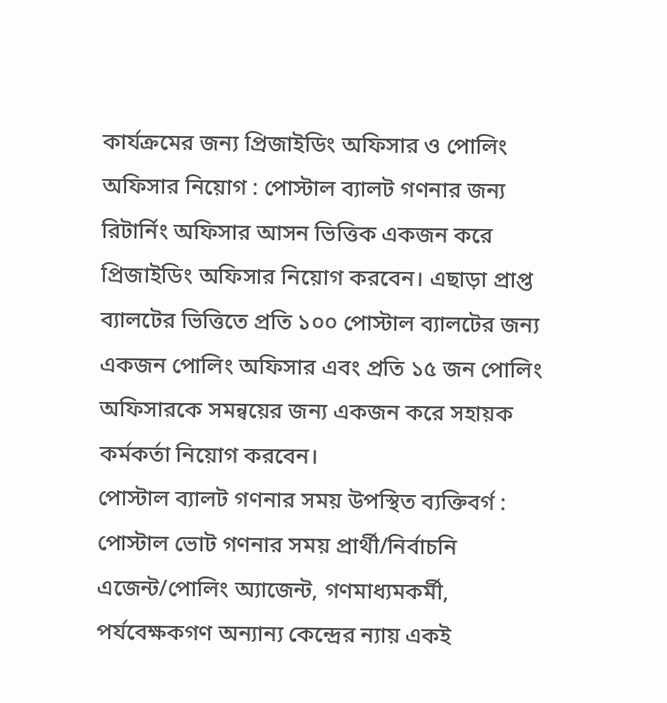কার্যক্রমের জন্য প্রিজাইডিং অফিসার ও পোলিং অফিসার নিয়োগ : পোস্টাল ব্যালট গণনার জন্য রিটার্নিং অফিসার আসন ভিত্তিক একজন করে প্রিজাইডিং অফিসার নিয়োগ করবেন। এছাড়া প্রাপ্ত ব্যালটের ভিত্তিতে প্রতি ১০০ পোস্টাল ব্যালটের জন্য একজন পোলিং অফিসার এবং প্রতি ১৫ জন পোলিং অফিসারকে সমন্বয়ের জন্য একজন করে সহায়ক কর্মকর্তা নিয়োগ করবেন।
পোস্টাল ব্যালট গণনার সময় উপস্থিত ব্যক্তিবর্গ : পোস্টাল ভোট গণনার সময় প্রার্থী/নির্বাচনি এজেন্ট/পোলিং অ্যাজেন্ট, গণমাধ্যমকর্মী, পর্যবেক্ষকগণ অন্যান্য কেন্দ্রের ন্যায় একই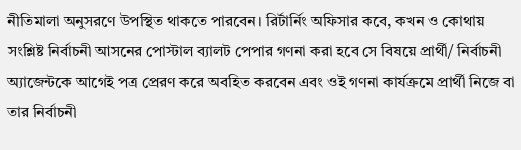নীতিমালা অনুসরণে উপস্থিত থাকতে পারবেন। রির্টার্নিং অফিসার কবে, কখন ও কোথায় সংশ্লিষ্ট নির্বাচনী আসনের পোস্টাল ব্যালট পেপার গণনা করা হবে সে বিষয়ে প্রার্থী/ নির্বাচনী অ্যাজেন্টকে আগেই পত্র প্রেরণ করে অবহিত করবেন এবং ওই গণনা কার্যক্রমে প্রার্থী নিজে বা তার নির্বাচনী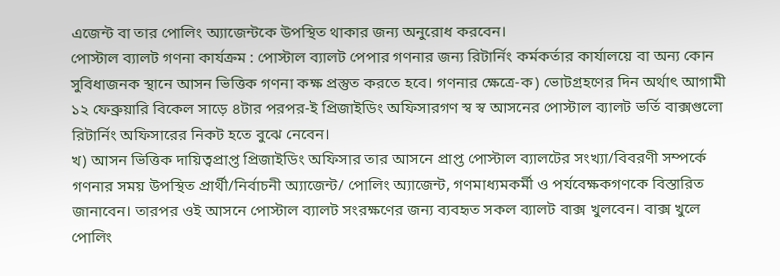এজেন্ট বা তার পোলিং অ্যাজেন্টকে উপস্থিত থাকার জন্য অনুরোধ করবেন।
পোস্টাল ব্যালট গণনা কার্যক্রম : পোস্টাল ব্যালট পেপার গণনার জন্য রিটার্নিং কর্মকর্তার কার্যালয়ে বা অন্য কোন সুবিধাজনক স্থানে আসন ভিত্তিক গণনা কক্ষ প্রস্তুত করতে হবে। গণনার ক্ষেত্রে-ক) ভোটগ্রহণের দিন অর্থাৎ আগামী ১২ ফেব্রুয়ারি বিকেল সাড়ে ৪টার পরপর-ই প্রিজাইডিং অফিসারগণ স্ব স্ব আসনের পোস্টাল ব্যালট ভর্তি বাক্সগুলো রিটার্নিং অফিসারের নিকট হতে বুঝে নেবেন।
খ) আসন ভিত্তিক দায়িত্বপ্রাপ্ত প্রিজাইডিং অফিসার তার আসনে প্রাপ্ত পোস্টাল ব্যালটের সংখ্যা/বিবরণী সম্পর্কে গণনার সময় উপস্থিত প্রার্থী/নির্বাচনী অ্যাজেন্ট/ পোলিং অ্যাজেন্ট, গণমাধ্যমকর্মী ও পর্যবেক্ষকগণকে বিস্তারিত জানাবেন। তারপর ওই আসনে পোস্টাল ব্যালট সংরক্ষণের জন্য ব্যবহৃত সকল ব্যালট বাক্স খুলবেন। বাক্স খুলে পোলিং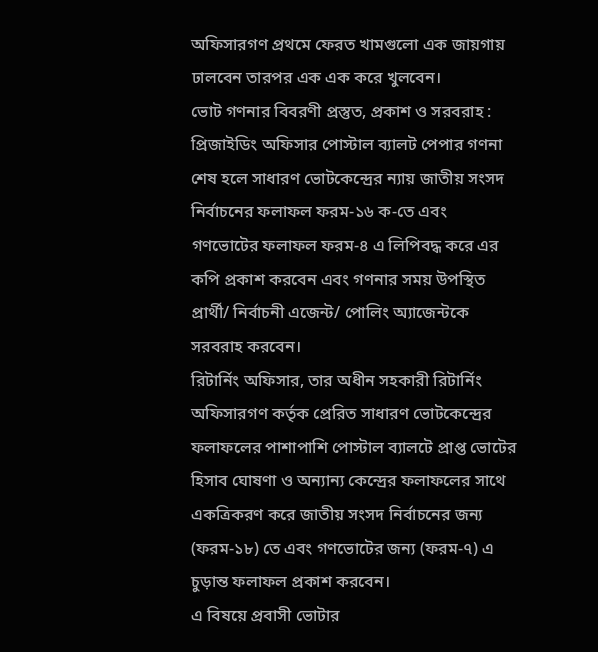অফিসারগণ প্রথমে ফেরত খামগুলো এক জায়গায় ঢালবেন তারপর এক এক করে খুলবেন।
ভোট গণনার বিবরণী প্রস্তুত, প্রকাশ ও সরবরাহ : প্রিজাইডিং অফিসার পোস্টাল ব্যালট পেপার গণনা শেষ হলে সাধারণ ভোটকেন্দ্রের ন্যায় জাতীয় সংসদ নির্বাচনের ফলাফল ফরম-১৬ ক-তে এবং গণভোটের ফলাফল ফরম-৪ এ লিপিবদ্ধ করে এর কপি প্রকাশ করবেন এবং গণনার সময় উপস্থিত প্রার্থী/ নির্বাচনী এজেন্ট/ পোলিং অ্যাজেন্টকে সরবরাহ করবেন।
রিটার্নিং অফিসার, তার অধীন সহকারী রিটার্নিং অফিসারগণ কর্তৃক প্রেরিত সাধারণ ভোটকেন্দ্রের ফলাফলের পাশাপাশি পোস্টাল ব্যালটে প্রাপ্ত ভোটের হিসাব ঘোষণা ও অন্যান্য কেন্দ্রের ফলাফলের সাথে একত্রিকরণ করে জাতীয় সংসদ নির্বাচনের জন্য (ফরম-১৮) তে এবং গণভোটের জন্য (ফরম-৭) এ চুড়ান্ত ফলাফল প্রকাশ করবেন।
এ বিষয়ে প্রবাসী ভোটার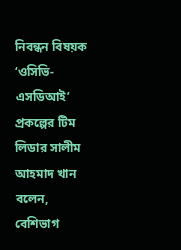নিবন্ধন বিষয়ক ‘ওসিভি-এসডিআই’ প্রকল্পের টিম লিডার সালীম আহমাদ খান বলেন, বেশিভাগ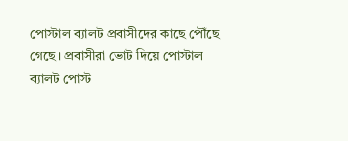পোস্টাল ব্যালট প্রবাসীদের কাছে পৌঁছে গেছে। প্রবাসীরা ভোট দিয়ে পোস্টাল ব্যালট পোস্ট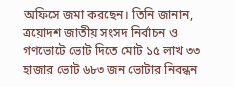অফিসে জমা করছেন। তিনি জানান, ত্রয়োদশ জাতীয় সংসদ নির্বাচন ও গণভোটে ভোট দিতে মোট ১৫ লাখ ৩৩ হাজার ভোট ৬৮৩ জন ভোটার নিবন্ধন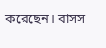করেছেন। বাসস